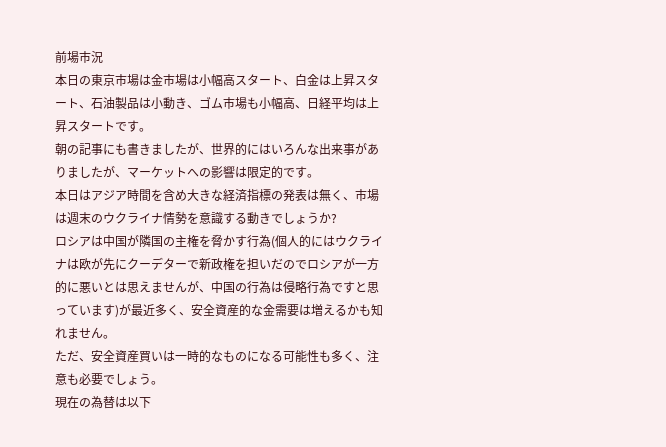前場市況
本日の東京市場は金市場は小幅高スタート、白金は上昇スタート、石油製品は小動き、ゴム市場も小幅高、日経平均は上昇スタートです。
朝の記事にも書きましたが、世界的にはいろんな出来事がありましたが、マーケットへの影響は限定的です。
本日はアジア時間を含め大きな経済指標の発表は無く、市場は週末のウクライナ情勢を意識する動きでしょうか?
ロシアは中国が隣国の主権を脅かす行為(個人的にはウクライナは欧が先にクーデターで新政権を担いだのでロシアが一方的に悪いとは思えませんが、中国の行為は侵略行為ですと思っています)が最近多く、安全資産的な金需要は増えるかも知れません。
ただ、安全資産買いは一時的なものになる可能性も多く、注意も必要でしょう。
現在の為替は以下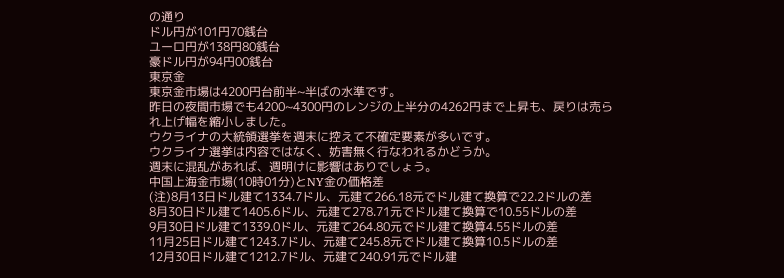の通り
ドル円が101円70銭台
ユーロ円が138円80銭台
豪ドル円が94円00銭台
東京金
東京金市場は4200円台前半~半ばの水準です。
昨日の夜間市場でも4200~4300円のレンジの上半分の4262円まで上昇も、戻りは売られ上げ幅を縮小しました。
ウクライナの大統領選挙を週末に控えて不確定要素が多いです。
ウクライナ選挙は内容ではなく、妨害無く行なわれるかどうか。
週末に混乱があれば、週明けに影響はありでしょう。
中国上海金市場(10時01分)とNY金の価格差
(注)8月13日ドル建て1334.7ドル、元建て266.18元でドル建て換算で22.2ドルの差
8月30日ドル建て1405.6ドル、元建て278.71元でドル建て換算で10.55ドルの差
9月30日ドル建て1339.0ドル、元建て264.80元でドル建て換算4.55ドルの差
11月25日ドル建て1243.7ドル、元建て245.8元でドル建て換算10.5ドルの差
12月30日ドル建て1212.7ドル、元建て240.91元でドル建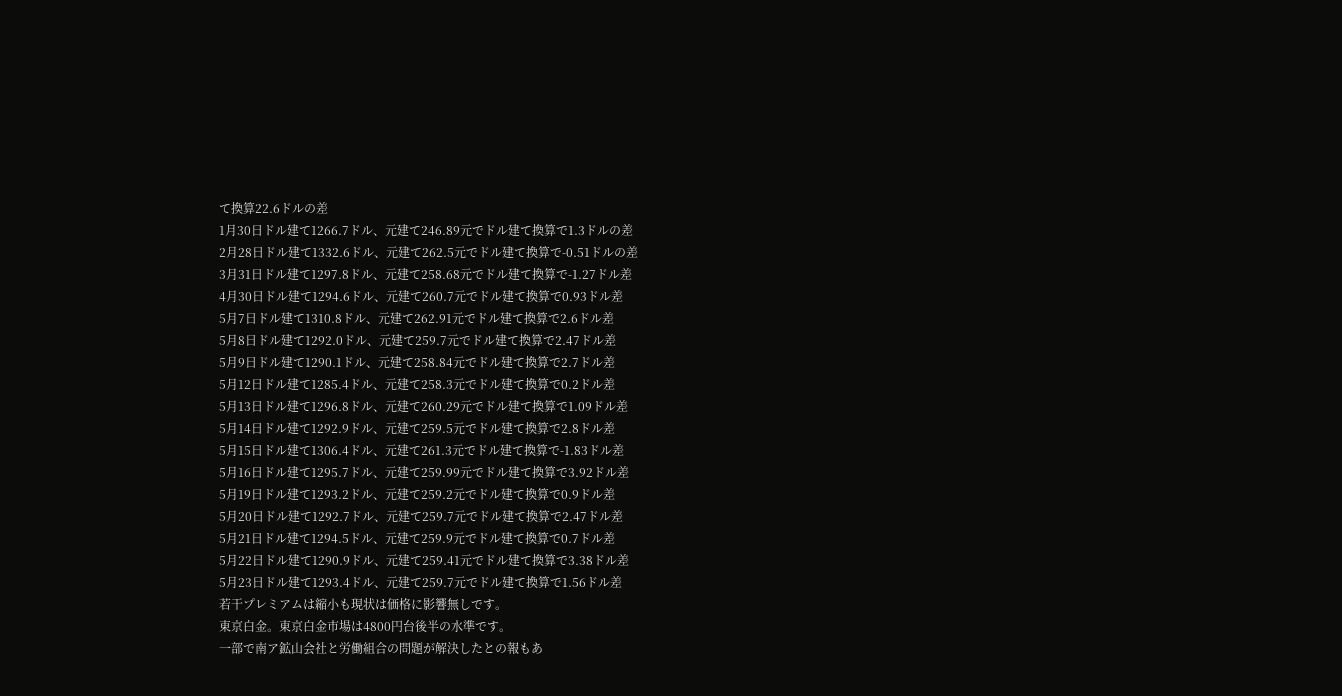て換算22.6ドルの差
1月30日ドル建て1266.7ドル、元建て246.89元でドル建て換算で1.3ドルの差
2月28日ドル建て1332.6ドル、元建て262.5元でドル建て換算で-0.51ドルの差
3月31日ドル建て1297.8ドル、元建て258.68元でドル建て換算で-1.27ドル差
4月30日ドル建て1294.6ドル、元建て260.7元でドル建て換算で0.93ドル差
5月7日ドル建て1310.8ドル、元建て262.91元でドル建て換算で2.6ドル差
5月8日ドル建て1292.0ドル、元建て259.7元でドル建て換算で2.47ドル差
5月9日ドル建て1290.1ドル、元建て258.84元でドル建て換算で2.7ドル差
5月12日ドル建て1285.4ドル、元建て258.3元でドル建て換算で0.2ドル差
5月13日ドル建て1296.8ドル、元建て260.29元でドル建て換算で1.09ドル差
5月14日ドル建て1292.9ドル、元建て259.5元でドル建て換算で2.8ドル差
5月15日ドル建て1306.4ドル、元建て261.3元でドル建て換算で-1.83ドル差
5月16日ドル建て1295.7ドル、元建て259.99元でドル建て換算で3.92ドル差
5月19日ドル建て1293.2ドル、元建て259.2元でドル建て換算で0.9ドル差
5月20日ドル建て1292.7ドル、元建て259.7元でドル建て換算で2.47ドル差
5月21日ドル建て1294.5ドル、元建て259.9元でドル建て換算で0.7ドル差
5月22日ドル建て1290.9ドル、元建て259.41元でドル建て換算で3.38ドル差
5月23日ドル建て1293.4ドル、元建て259.7元でドル建て換算で1.56ドル差
若干プレミアムは縮小も現状は価格に影響無しです。
東京白金。東京白金市場は4800円台後半の水準です。
一部で南ア鉱山会社と労働組合の問題が解決したとの報もあ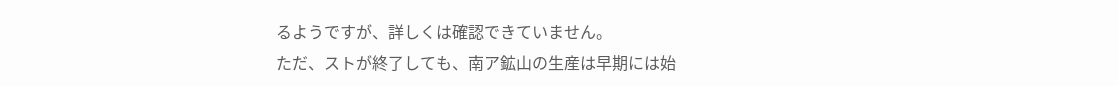るようですが、詳しくは確認できていません。
ただ、ストが終了しても、南ア鉱山の生産は早期には始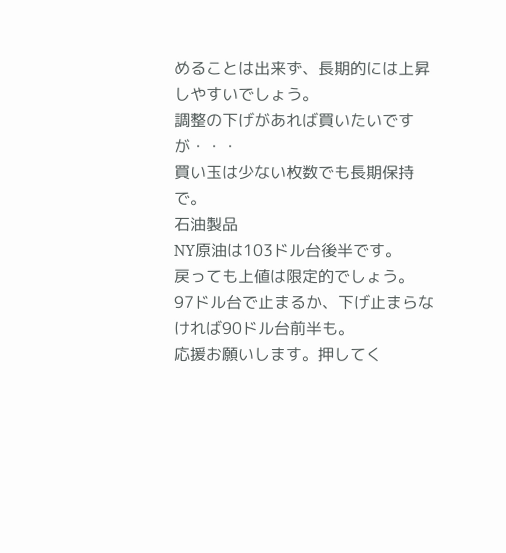めることは出来ず、長期的には上昇しやすいでしょう。
調整の下げがあれば買いたいですが・・・
買い玉は少ない枚数でも長期保持で。
石油製品
NY原油は103ドル台後半です。
戻っても上値は限定的でしょう。
97ドル台で止まるか、下げ止まらなければ90ドル台前半も。
応援お願いします。押してく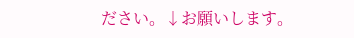ださい。↓お願いします。